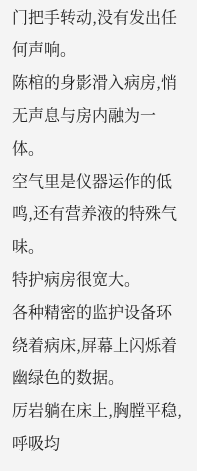门把手转动,没有发出任何声响。
陈棺的身影滑入病房,悄无声息与房内融为一体。
空气里是仪器运作的低鸣,还有营养液的特殊气味。
特护病房很宽大。
各种精密的监护设备环绕着病床,屏幕上闪烁着幽绿色的数据。
厉岩躺在床上,胸膛平稳,呼吸均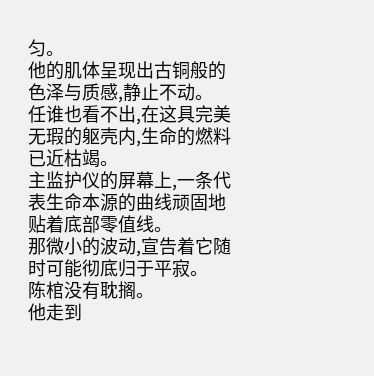匀。
他的肌体呈现出古铜般的色泽与质感,静止不动。
任谁也看不出,在这具完美无瑕的躯壳内,生命的燃料已近枯竭。
主监护仪的屏幕上,一条代表生命本源的曲线顽固地贴着底部零值线。
那微小的波动,宣告着它随时可能彻底归于平寂。
陈棺没有耽搁。
他走到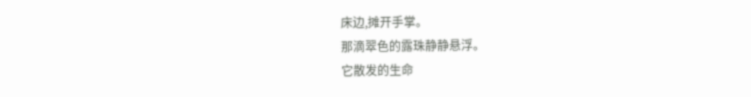床边,摊开手掌。
那滴翠色的露珠静静悬浮。
它散发的生命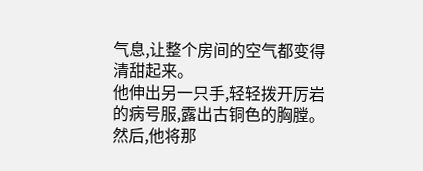气息,让整个房间的空气都变得清甜起来。
他伸出另一只手,轻轻拨开厉岩的病号服,露出古铜色的胸膛。
然后,他将那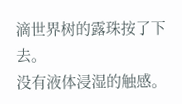滴世界树的露珠按了下去。
没有液体浸湿的触感。